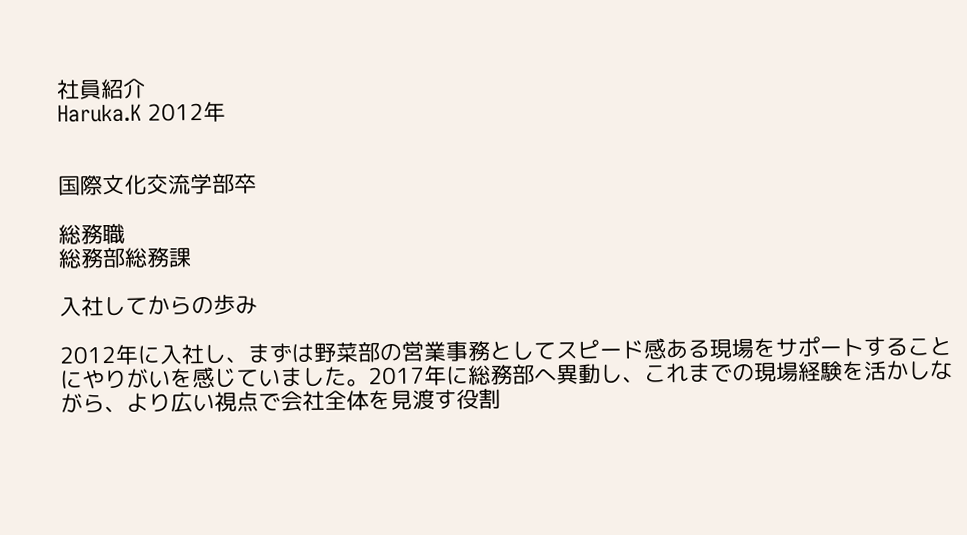社員紹介
Haruka.K 2012年


国際文化交流学部卒

総務職
総務部総務課

入社してからの歩み

2012年に入社し、まずは野菜部の営業事務としてスピード感ある現場をサポートすることにやりがいを感じていました。2017年に総務部へ異動し、これまでの現場経験を活かしながら、より広い視点で会社全体を見渡す役割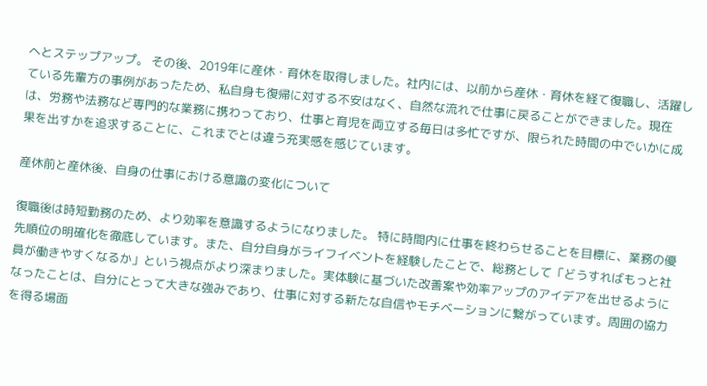へとステップアップ。 その後、2019年に産休・育休を取得しました。社内には、以前から産休・育休を経て復職し、活躍している先輩方の事例があったため、私自身も復帰に対する不安はなく、自然な流れで仕事に戻ることができました。現在は、労務や法務など専門的な業務に携わっており、仕事と育児を両立する毎日は多忙ですが、限られた時間の中でいかに成果を出すかを追求することに、これまでとは違う充実感を感じています。

産休前と産休後、自身の仕事における意識の変化について

復職後は時短勤務のため、より効率を意識するようになりました。 特に時間内に仕事を終わらせることを目標に、業務の優先順位の明確化を徹底しています。また、自分自身がライフイベントを経験したことで、総務として「どうすればもっと社員が働きやすくなるか」という視点がより深まりました。実体験に基づいた改善案や効率アップのアイデアを出せるようになったことは、自分にとって大きな強みであり、仕事に対する新たな自信やモチベーションに繋がっています。周囲の協力を得る場面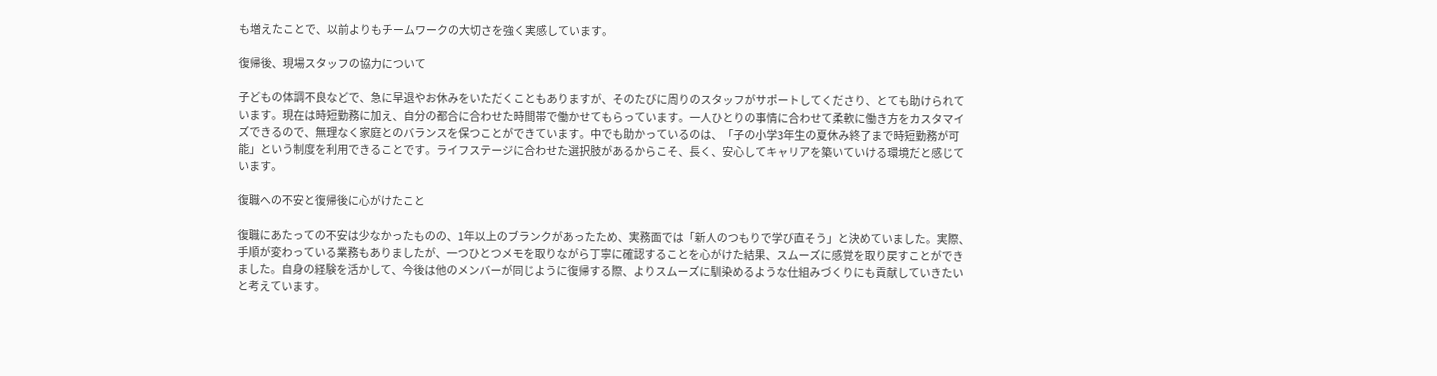も増えたことで、以前よりもチームワークの大切さを強く実感しています。

復帰後、現場スタッフの協力について

子どもの体調不良などで、急に早退やお休みをいただくこともありますが、そのたびに周りのスタッフがサポートしてくださり、とても助けられています。現在は時短勤務に加え、自分の都合に合わせた時間帯で働かせてもらっています。一人ひとりの事情に合わせて柔軟に働き方をカスタマイズできるので、無理なく家庭とのバランスを保つことができています。中でも助かっているのは、「子の小学3年生の夏休み終了まで時短勤務が可能」という制度を利用できることです。ライフステージに合わせた選択肢があるからこそ、長く、安心してキャリアを築いていける環境だと感じています。

復職への不安と復帰後に心がけたこと

復職にあたっての不安は少なかったものの、1年以上のブランクがあったため、実務面では「新人のつもりで学び直そう」と決めていました。実際、手順が変わっている業務もありましたが、一つひとつメモを取りながら丁寧に確認することを心がけた結果、スムーズに感覚を取り戻すことができました。自身の経験を活かして、今後は他のメンバーが同じように復帰する際、よりスムーズに馴染めるような仕組みづくりにも貢献していきたいと考えています。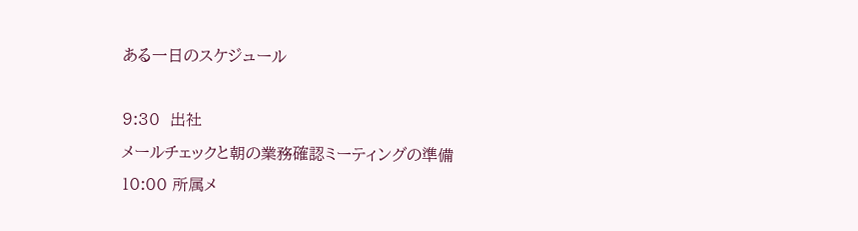ある一日のスケジュール

9:30  出社
メールチェックと朝の業務確認ミーティングの準備
10:00 所属メ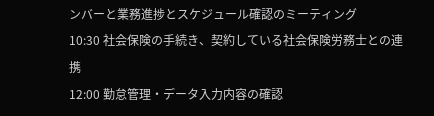ンバーと業務進捗とスケジュール確認のミーティング
10:30 社会保険の手続き、契約している社会保険労務士との連携
12:00 勤怠管理・データ入力内容の確認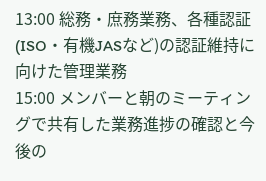13:00 総務・庶務業務、各種認証(ISO・有機JASなど)の認証維持に向けた管理業務
15:00 メンバーと朝のミーティングで共有した業務進捗の確認と今後の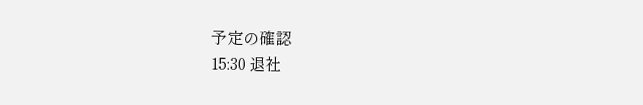予定の確認
15:30 退社